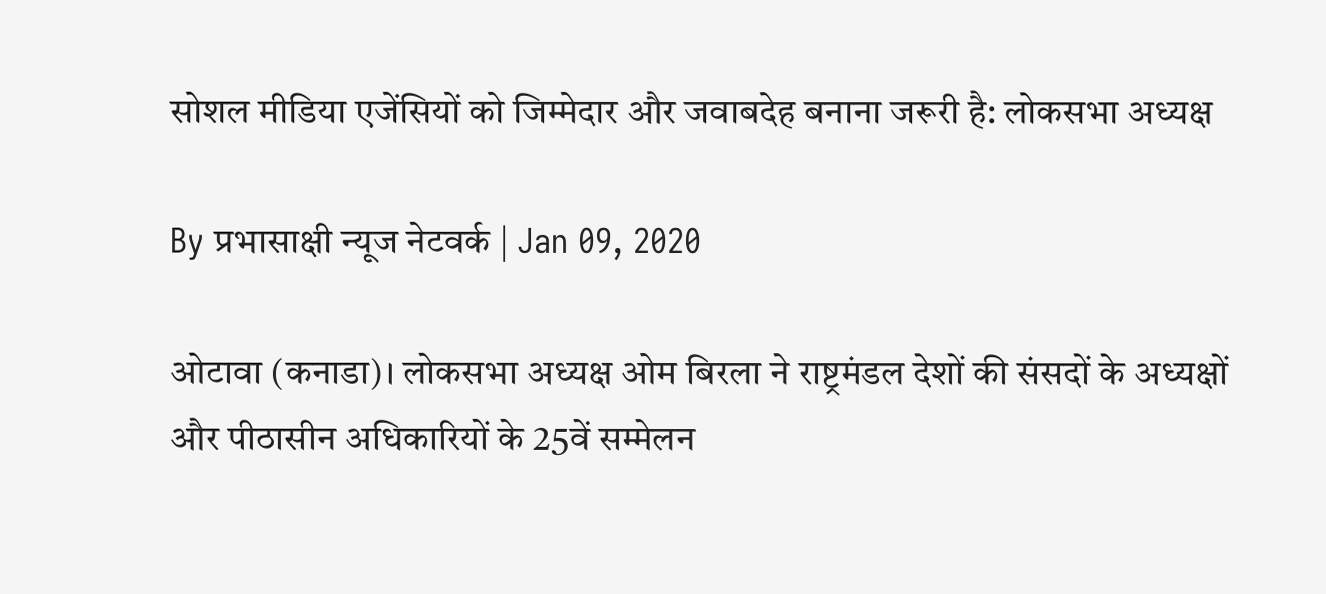सोशल मीडिया एजेंसियों को जिम्मेदार और जवाबदेह बनाना जरूरी है: लोकसभा अध्यक्ष

By प्रभासाक्षी न्यूज नेटवर्क | Jan 09, 2020

ओटावा (कनाडा)। लोकसभा अध्यक्ष ओम बिरला ने राष्ट्रमंडल देशों की संसदों के अध्यक्षों और पीठासीन अधिकारियों के 25वें सम्मेलन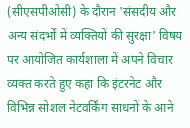(सीएसपीओसी) के दौरान 'संसदीय और अन्य संदर्भों में व्यक्तियों की सुरक्षा' विषय पर आयोजित कार्यशाला में अपने विचार व्यक्त करते हुए कहा कि इंटरनेट और विभिन्न सोशल नेटवर्किंग साधनों के आने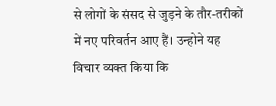से लोगों के संसद से जुड़ने के तौर-तरीकों में नए परिवर्तन आए हैं। उन्होने यह विचार व्यक्त किया कि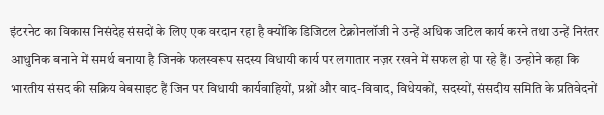इंटरनेट का विकास निसंदेह संसदों के लिए एक वरदान रहा है क्योंकि डिजिटल टेक्नोनलॉजी ने उन्हें अधिक जटिल कार्य करने तथा उन्हें निरंतर आधुनिक बनाने में समर्थ बनाया है जिनके फलस्वरूप सदस्य विधायी कार्य पर लगातार नज़र रखने में सफल हो पा रहे हैं। उन्होने कहा कि भारतीय संसद की सक्रिय वेबसाइट हैं जिन पर विधायी कार्यवाहियों, प्रश्नों और वाद-विवाद, विधेयकों, सदस्यों, संसदीय समिति के प्रतिवेदनों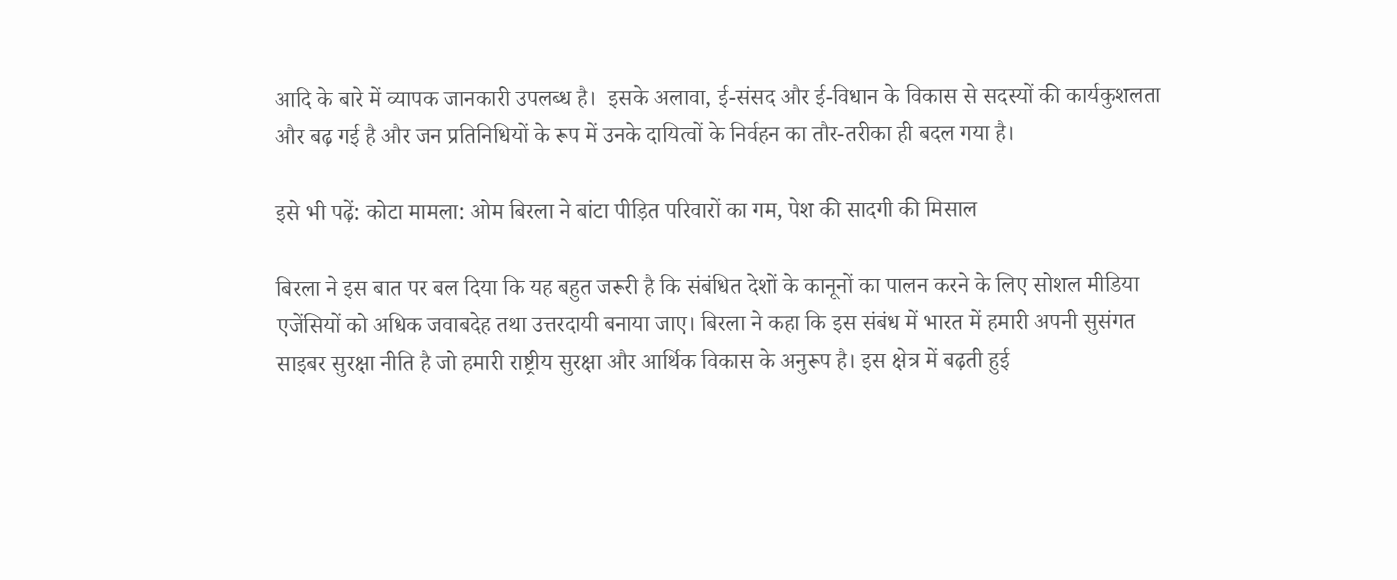आदि के बारे में व्यापक जानकारी उपलब्ध है।  इसके अलावा, ई-संसद और ई-विधान के विकास से सदस्यों की कार्यकुशलता और बढ़ गई है और जन प्रतिनिधियों के रूप में उनके दायित्वों के निर्वहन का तौर-तरीका ही बदल गया है।

इसे भी पढ़ें: कोटा मामला: ओम बिरला ने बांटा पीड़ित परिवारों का गम, पेश की सादगी की मिसाल

बिरला ने इस बात पर बल दिया कि यह बहुत जरूरी है कि संबंधित देशों के कानूनों का पालन करने के लिए सोशल मीडिया एजेंसियों को अधिक जवाबदेह तथा उत्तरदायी बनाया जाए। बिरला ने कहा कि इस संबंध में भारत में हमारी अपनी सुसंगत साइबर सुरक्षा नीति है जो हमारी राष्ट्रीय सुरक्षा और आर्थिक विकास के अनुरूप है। इस क्षेत्र में बढ़ती हुई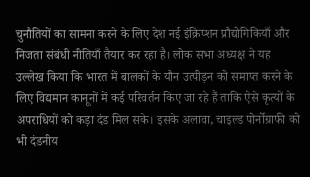चुनौतियों का सामना करने के लिए देश नई इंक्रिप्शन प्रौद्योगिकियाँ और निजता संबंधी नीतियाँ तैयार कर रहा है। लोक सभा अध्यक्ष ने यह उल्लेख किया कि भारत में बालकों के यौन उत्पीड़न को समाप्त करने के लिए विद्यमान कानूनों में कई परिवर्तन किए जा रहे हैं ताकि ऐसे कृत्यों के अपराधियों को कड़ा दंड मिल सके। इसके अलावा, चाइल्ड पोर्नोग्राफी को भी दंडनीय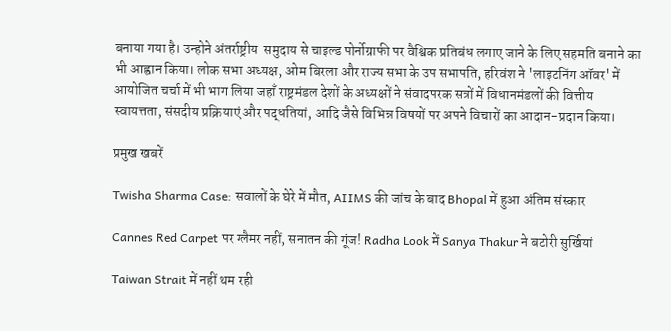बनाया गया है। उन्होने अंतर्राष्ट्रीय  समुदाय से चाइल्ड पोर्नोग्राफी पर वैश्विक प्रतिबंध लगाए जाने के लिए सहमति बनाने का भी आह्वान किया। लोक सभा अध्यक्ष, ओम बिरला और राज्य सभा के उप सभापति, हरिवंश ने 'लाइटनिंग ऑवर' में आयोजित चर्चा में भी भाग लिया जहाँ राष्ट्रमंडल देशों के अध्यक्षों ने संवादपरक सत्रों में विधानमंडलों की वित्तीय स्वायत्तता, संसदीय प्रक्रियाएं और पद्धतियां, आदि जैसे विभिन्न विषयों पर अपने विचारों का आदान-प्रदान किया।

प्रमुख खबरें

Twisha Sharma Case: सवालों के घेरे में मौत, AIIMS की जांच के बाद Bhopal में हुआ अंतिम संस्कार

Cannes Red Carpet पर ग्लैमर नहीं, सनातन की गूंज! Radha Look में Sanya Thakur ने बटोरी सुर्खियां

Taiwan Strait में नहीं थम रही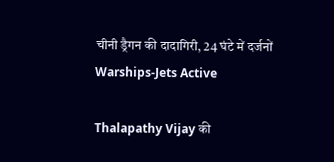चीनी ड्रैगन की दादागिरी, 24 घंटे में दर्जनों Warships-Jets Active

Thalapathy Vijay की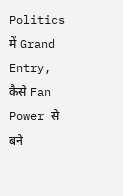Politics में Grand Entry, कैसे Fan Power से बने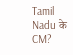Tamil Nadu के CM?